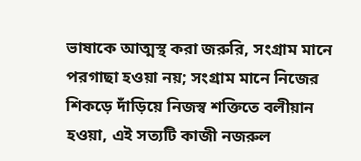ভাষাকে আত্মস্থ করা জরুরি, সংগ্রাম মানে পরগাছা হওয়া নয়; সংগ্রাম মানে নিজের শিকড়ে দাঁড়িয়ে নিজস্ব শক্তিতে বলীয়ান হওয়া, এই সত্যটি কাজী নজরুল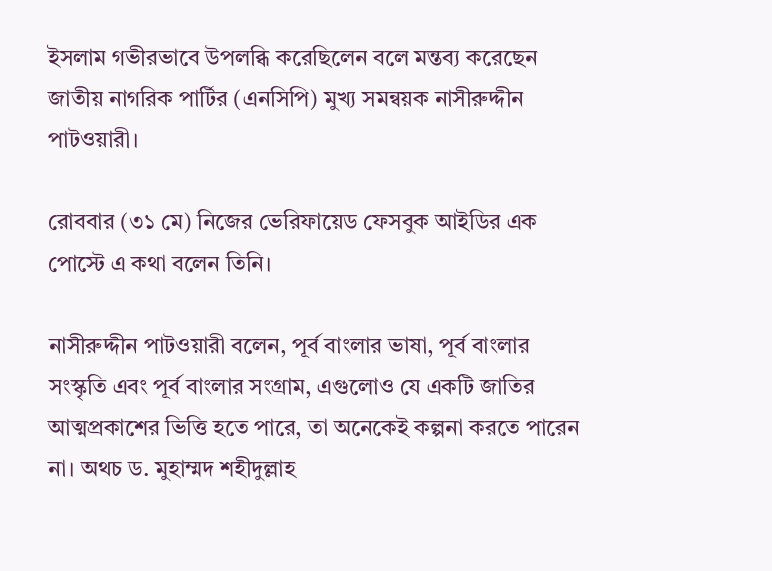ইসলাম গভীরভাবে উপলব্ধি করেছিলেন বলে মন্তব্য করেছেন জাতীয় নাগরিক পার্টির (এনসিপি) মুখ্য সমন্বয়ক নাসীরুদ্দীন পাটওয়ারী।

রোববার (৩১ মে) নিজের ভেরিফায়েড ফেসবুক আইডির এক পোস্টে এ কথা বলেন তিনি।

নাসীরুদ্দীন পাটওয়ারী বলেন, পূর্ব বাংলার ভাষা, পূর্ব বাংলার সংস্কৃতি এবং পূর্ব বাংলার সংগ্রাম, এগুলোও যে একটি জাতির আত্মপ্রকাশের ভিত্তি হতে পারে, তা অনেকেই কল্পনা করতে পারেন না। অথচ ড. মুহাম্মদ শহীদুল্লাহ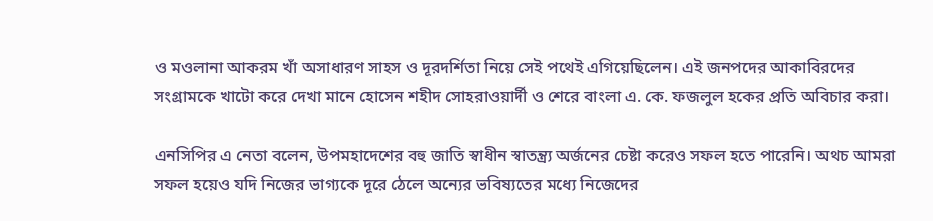ও মওলানা আকরম খাঁ অসাধারণ সাহস ও দূরদর্শিতা নিয়ে সেই পথেই এগিয়েছিলেন। এই জনপদের আকাবিরদের সংগ্রামকে খাটো করে দেখা মানে হোসেন শহীদ সোহরাওয়ার্দী ও শেরে বাংলা এ. কে. ফজলুল হকের প্রতি অবিচার করা।

এনসিপির এ নেতা বলেন, উপমহাদেশের বহু জাতি স্বাধীন স্বাতন্ত্র্য অর্জনের চেষ্টা করেও সফল হতে পারেনি। অথচ আমরা সফল হয়েও যদি নিজের ভাগ্যকে দূরে ঠেলে অন্যের ভবিষ্যতের মধ্যে নিজেদের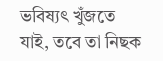ভবিষ্যৎ খুঁজতে যাই, তবে তা নিছক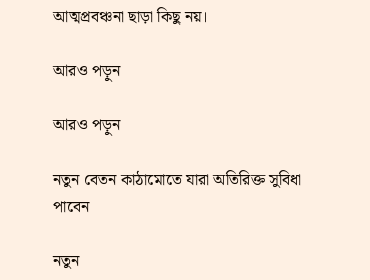আত্মপ্রবঞ্চনা ছাড়া কিছু নয়।

আরও পড়ুন

আরও পড়ুন

নতুন বেতন কাঠামোতে যারা অতিরিক্ত সুবিধা পাবেন

নতুন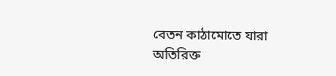বেতন কাঠামোতে যারা অতিরিক্ত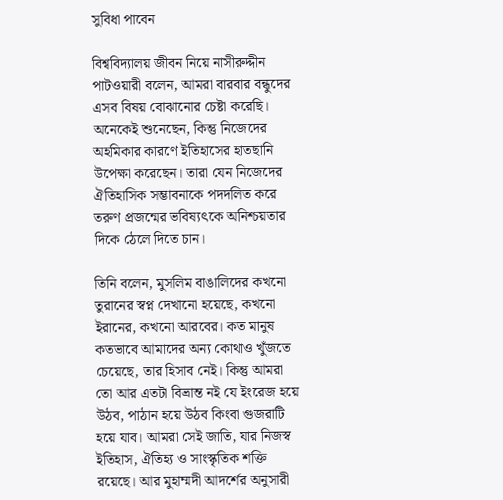সুবিধা পাবেন

বিশ্ববিদ্যালয় জীবন নিয়ে নাসীরুদ্দীন পাটওয়ারী বলেন, আমরা বারবার বন্ধুদের এসব বিষয় বোঝানোর চেষ্টা করেছি। অনেকেই শুনেছেন, কিন্তু নিজেদের অহমিকার কারণে ইতিহাসের হাতছানি উপেক্ষা করেছেন। তারা যেন নিজেদের ঐতিহাসিক সম্ভাবনাকে পদদলিত করে তরুণ প্রজন্মের ভবিষ্যৎকে অনিশ্চয়তার দিকে ঠেলে দিতে চান।

তিনি বলেন, মুসলিম বাঙালিদের কখনো তুরানের স্বপ্ন দেখানো হয়েছে, কখনো ইরানের, কখনো আরবের। কত মানুষ কতভাবে আমাদের অন্য কোথাও খুঁজতে চেয়েছে, তার হিসাব নেই। কিন্তু আমরা তো আর এতটা বিভ্রান্ত নই যে ইংরেজ হয়ে উঠব, পাঠান হয়ে উঠব কিংবা গুজরাটি হয়ে যাব। আমরা সেই জাতি, যার নিজস্ব ইতিহাস, ঐতিহ্য ও সাংস্কৃতিক শক্তি রয়েছে। আর মুহাম্মদী আদর্শের অনুসারী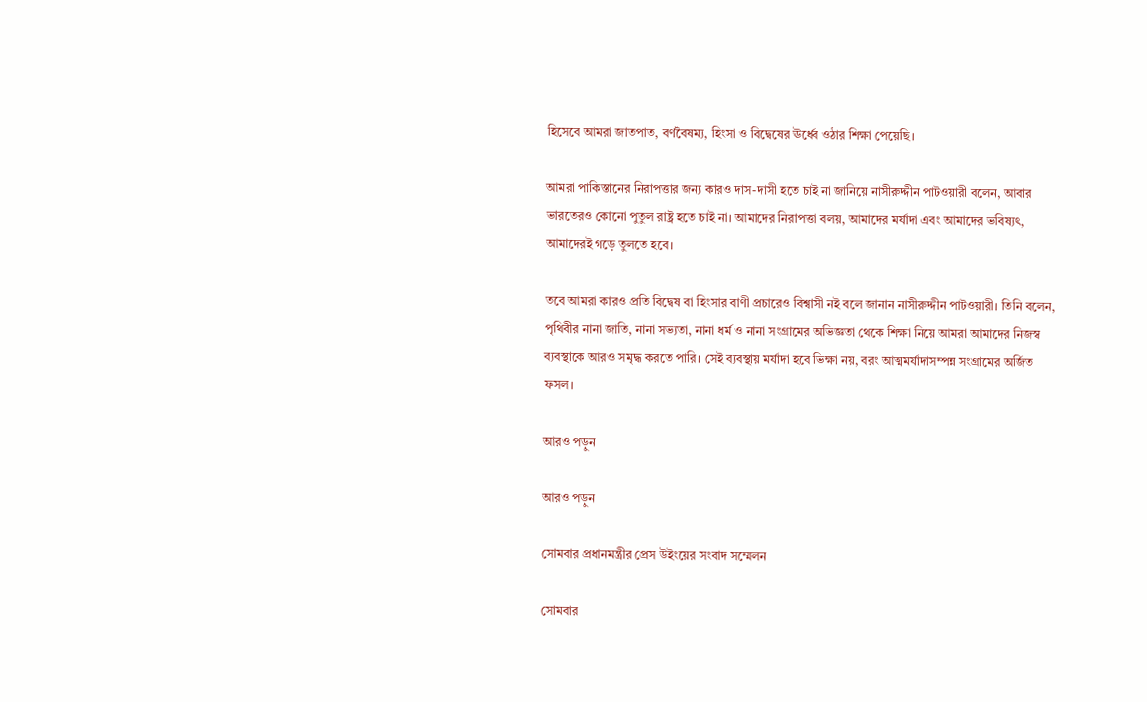হিসেবে আমরা জাতপাত, বর্ণবৈষম্য, হিংসা ও বিদ্বেষের ঊর্ধ্বে ওঠার শিক্ষা পেয়েছি।

আমরা পাকিস্তানের নিরাপত্তার জন্য কারও দাস-দাসী হতে চাই না জানিয়ে নাসীরুদ্দীন পাটওয়ারী বলেন, আবার ভারতেরও কোনো পুতুল রাষ্ট্র হতে চাই না। আমাদের নিরাপত্তা বলয়, আমাদের মর্যাদা এবং আমাদের ভবিষ্যৎ, আমাদেরই গড়ে তুলতে হবে।

তবে আমরা কারও প্রতি বিদ্বেষ বা হিংসার বাণী প্রচারেও বিশ্বাসী নই বলে জানান নাসীরুদ্দীন পাটওয়ারী। তিনি বলেন, পৃথিবীর নানা জাতি, নানা সভ্যতা, নানা ধর্ম ও নানা সংগ্রামের অভিজ্ঞতা থেকে শিক্ষা নিয়ে আমরা আমাদের নিজস্ব ব্যবস্থাকে আরও সমৃদ্ধ করতে পারি। সেই ব্যবস্থায় মর্যাদা হবে ভিক্ষা নয়, বরং আত্মমর্যাদাসম্পন্ন সংগ্রামের অর্জিত ফসল।

আরও পড়ুন

আরও পড়ুন

সোমবার প্রধানমন্ত্রীর প্রেস উইংয়ের সংবাদ সম্মেলন

সোমবার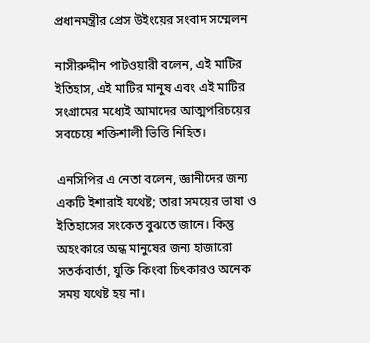প্রধানমন্ত্রীর প্রেস উইংয়ের সংবাদ সম্মেলন

নাসীরুদ্দীন পাটওয়ারী বলেন, এই মাটির ইতিহাস, এই মাটির মানুষ এবং এই মাটির সংগ্রামের মধ্যেই আমাদের আত্মপরিচয়ের সবচেয়ে শক্তিশালী ভিত্তি নিহিত।

এনসিপির এ নেতা বলেন, জ্ঞানীদের জন্য একটি ইশারাই যথেষ্ট; তারা সময়ের ভাষা ও ইতিহাসের সংকেত বুঝতে জানে। কিন্তু অহংকারে অন্ধ মানুষের জন্য হাজারো সতর্কবার্তা, যুক্তি কিংবা চিৎকারও অনেক সময় যথেষ্ট হয় না।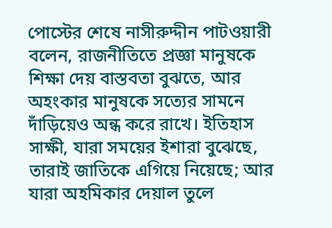পোস্টের শেষে নাসীরুদ্দীন পাটওয়ারী বলেন, রাজনীতিতে প্রজ্ঞা মানুষকে শিক্ষা দেয় বাস্তবতা বুঝতে, আর অহংকার মানুষকে সত্যের সামনে দাঁড়িয়েও অন্ধ করে রাখে। ইতিহাস সাক্ষী, যারা সময়ের ইশারা বুঝেছে, তারাই জাতিকে এগিয়ে নিয়েছে; আর যারা অহমিকার দেয়াল তুলে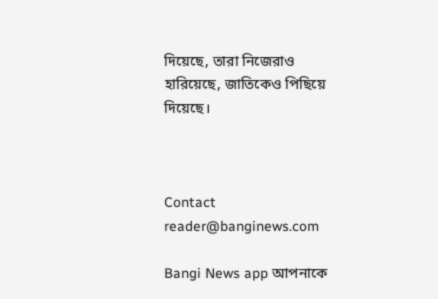দিয়েছে, তারা নিজেরাও হারিয়েছে, জাতিকেও পিছিয়ে দিয়েছে।



Contact
reader@banginews.com

Bangi News app আপনাকে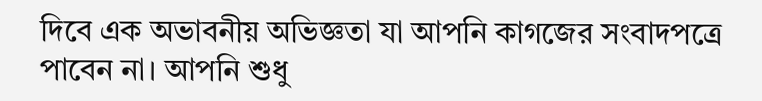দিবে এক অভাবনীয় অভিজ্ঞতা যা আপনি কাগজের সংবাদপত্রে পাবেন না। আপনি শুধু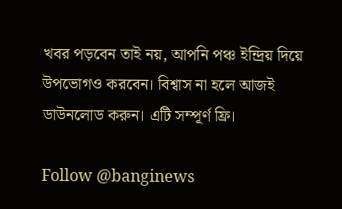খবর পড়বেন তাই নয়, আপনি পঞ্চ ইন্দ্রিয় দিয়ে উপভোগও করবেন। বিশ্বাস না হলে আজই ডাউনলোড করুন। এটি সম্পূর্ণ ফ্রি।

Follow @banginews